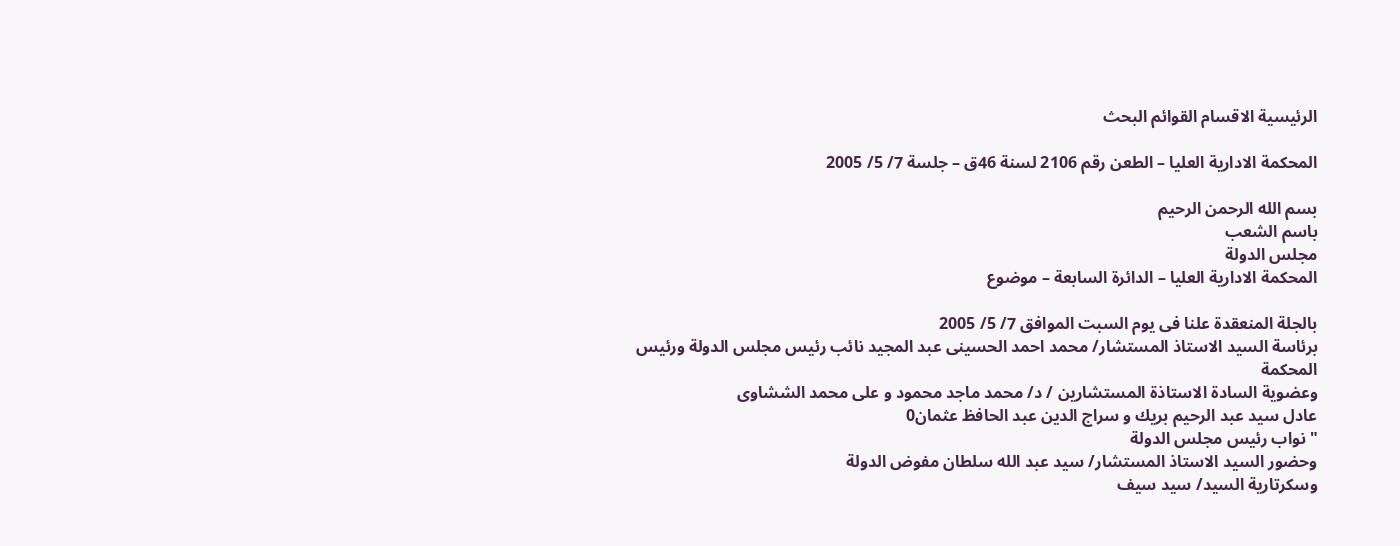الرئيسية الاقسام القوائم البحث

المحكمة الادارية العليا – الطعن رقم 2106 لسنة 46ق – جلسة 7/ 5/ 2005

بسم الله الرحمن الرحيم
باسم الشعب
مجلس الدولة
المحكمة الادارية العليا – الدائرة السابعة – موضوع

بالجلة المنعقدة علنا فى يوم السبت الموافق 7/ 5/ 2005
برئاسة السيد الاستاذ المستشار/ محمد احمد الحسينى عبد المجيد نائب رئيس مجلس الدولة ورئيس المحكمة
وعضوية السادة الاستاذة المستشارين / د/ محمد ماجد محمود و على محمد الششاوى
عادل سيد عبد الرحيم بريك و سراج الدين عبد الحافظ عثمان0
" نواب رئيس مجلس الدولة
وحضور السيد الاستاذ المستشار/ سيد عبد الله سلطان مفوض الدولة
وسكرتارية السيد/ سيد سيف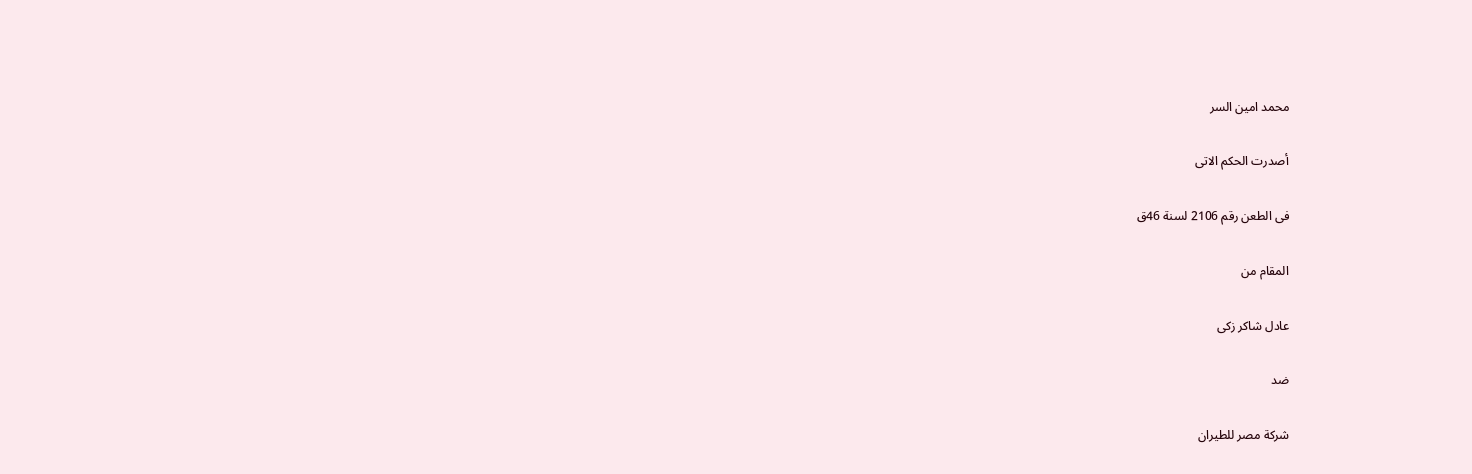محمد امين السر

أصدرت الحكم الاتى

فى الطعن رقم 2106 لسنة 46ق

المقام من

عادل شاكر زكى

ضد

شركة مصر للطيران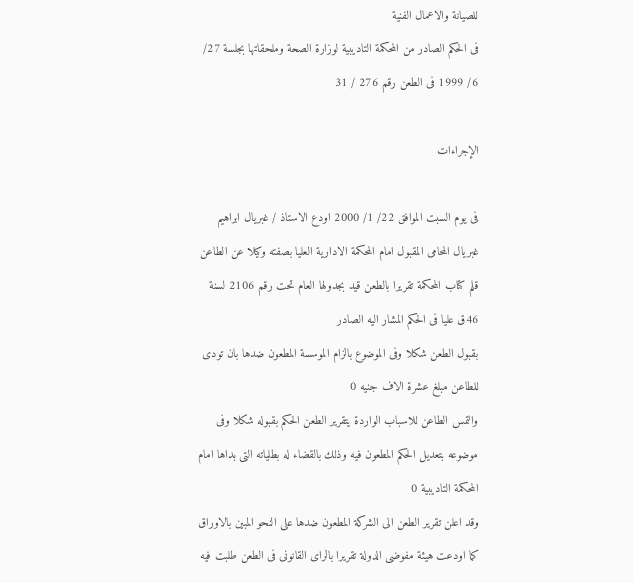للصيانة والاعمال الفنية
فى الحكم الصادر من المحكمة التاديبية لوزارة الصحة وملحقاتها بجلسة 27/ 6/ 1999 فى الطعن رقم 276 / 31

الإجراءات

فى يوم السبت الموافق 22/ 1/ 2000 اودع الاستاذ / غبريال ابراهيم غبريال المحامى المقبول امام المحكمة الادارية العليا بصفته وكيلا عن الطاعن قلم كتاب المحكمة تقريرا بالطعن قيد بجدولها العام تحت رقم 2106 لسنة 46ق عليا فى الحكم المشار اليه الصادر
بقبول الطعن شكلا وفى الموضوع بالزام الموسسة المطعون ضدها بان تودى للطاعن مبلغ عشرة الاف جنيه 0
والتمس الطاعن للاسباب الواردة يتقرير الطعن الحكم بقبوله شكلا وفى موضوعه بتعديل الحكم المطعون فيه وذلك بالقضاء له بطلياته التى بداها امام المحكمة التاديبية 0
وقد اعلن تقرير الطعن الى الشركة المطعون ضدها على النحو المبين بالاوراق كما اودعت هيئة مفوضى الدولة تقريرا بالراى القانونى فى الطعن طلبت فيه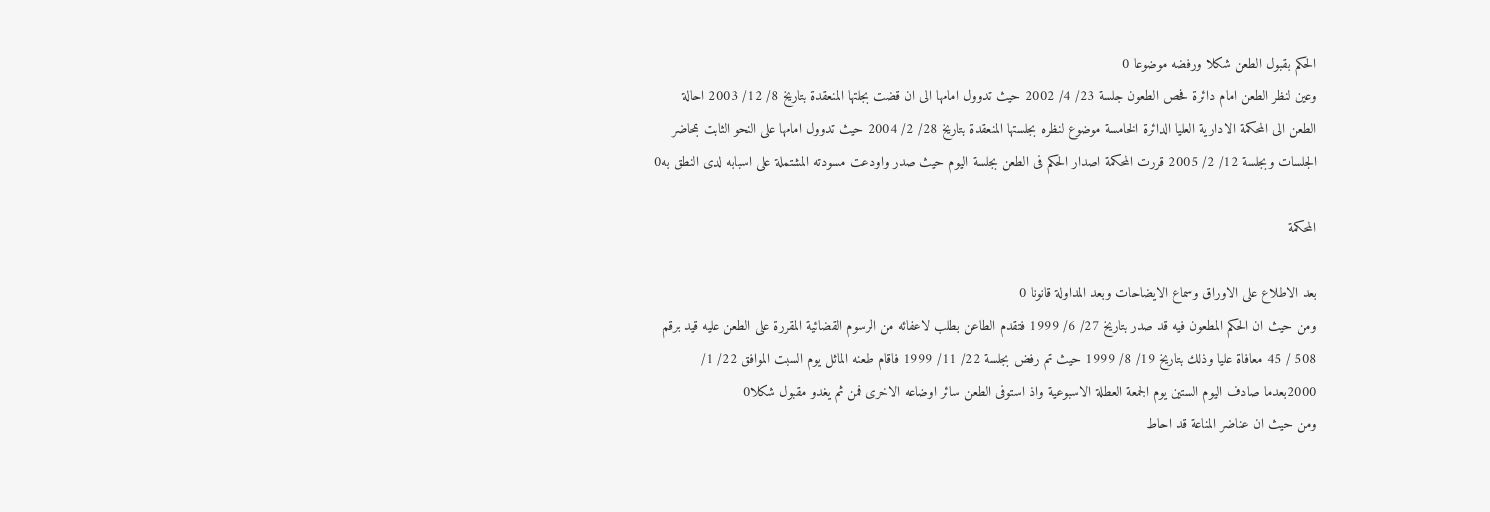الحكم بقبول الطعن شكلا ورفضه موضوعا 0
وعين لنظر الطعن امام دائرة فحص الطعون جلسة 23/ 4/ 2002 حيث تدوول امامها الى ان قضت بجلتها المنعقدة بتاريخ 8/ 12/ 2003 احالة الطعن الى المحكمة الادارية العليا الدائرة الخامسة موضوع لنظره بجلستها المنعقدة بتاريخ 28/ 2/ 2004 حيث تدوول امامها على النحو الثابت بمحاضر الجلسات وبجلسة 12/ 2/ 2005 قررت المحكمة اصدار الحكم فى الطعن بجلسة اليوم حيث صدر واودعت مسودته المشتملة على اسبابه لدى النطق به0

المحكمة

بعد الاطلاع على الاوراق وسماع الايضاحات وبعد المداولة قانونا 0
ومن حيث ان الحكم المطعون فيه قد صدر بتاريخ 27/ 6/ 1999 فتقدم الطاعن بطلب لاعفائه من الرسوم القضائية المقررة على الطعن عليه قيد برقم 508 / 45 معافاة عليا وذلك بتاريخ 19/ 8/ 1999 حيث تم رفض بجلسة 22/ 11/ 1999 فاقام طعنه الماثل يوم السبت الموافق 22/ 1/ 2000بعدما صادف اليوم الستين يوم الجمعة العطلة الاسبوعية واذ استوفى الطعن سائر اوضاعه الاخرى فمن ثم يغدو مقبول شكلا0
ومن حيث ان عناضر المناعة قد احاط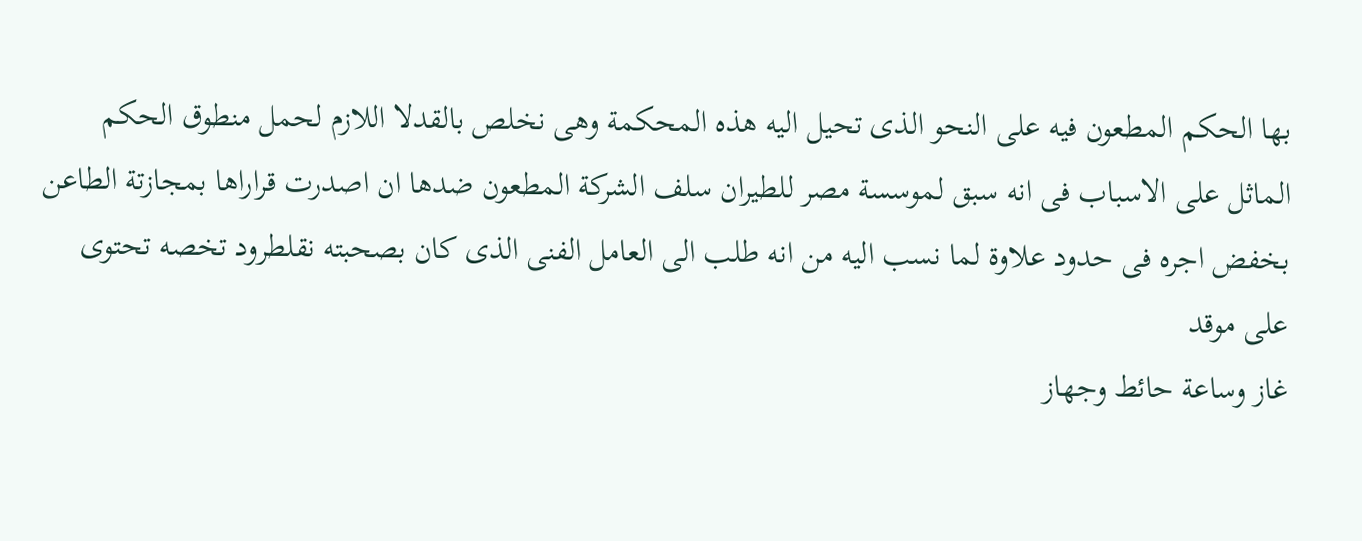بها الحكم المطعون فيه على النحو الذى تحيل اليه هذه المحكمة وهى نخلص بالقدلا اللازم لحمل منطوق الحكم الماثل على الاسباب فى انه سبق لموسسة مصر للطيران سلف الشركة المطعون ضدها ان اصدرت قراراها بمجازتة الطاعن بخفض اجره فى حدود علاوة لما نسب اليه من انه طلب الى العامل الفنى الذى كان بصحبته نقلطرود تخصه تحتوى على موقد
غاز وساعة حائط وجهاز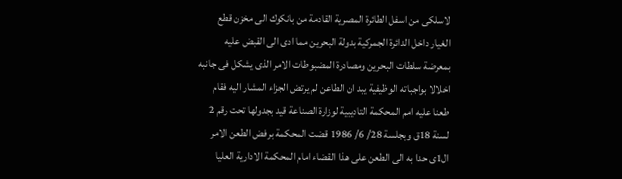لاسلكى من اسفل الطائرة المصرية القادمة من بانكوك الى مخزن قطع الغيار داخل الدائرة الجمركية بدولة البحرين مما ادى الى القبض عليه بمعرضة سلطات البحرين ومصادرة المضبوطات الامر الذى يشكل فى جانبه اخلالا بواجباته الوظيفية يبد ان الطاعن لم يرتض الجزاء المشار اليه فقام طعنا عليه امم المحكمة التاديبية لوزارة الصناعة قيد بجدولها تحت رقم 2 لسنة 18ق وبجلسة 28/ 6/ 1986 قضت المحكمة برفض الطعن الامر ال1ى حدا به الى الطعن على هذا القضاء امام المحكمة الادارية العليا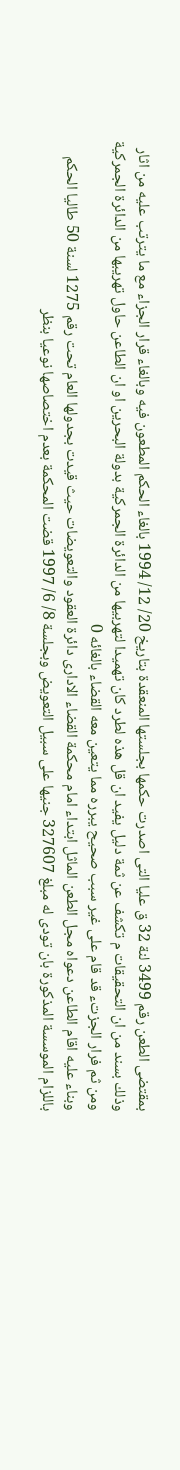بمقتضى الطعن رقم 3499 لنة 32 ق عليا التى اصدرت حكمها بجلستها المنعقدة بتاريخ 20/ 12/ 1994 بالغاء الحكم المطعون فيه وبالغاء قرار الجزاء مع ما يترتب عليه من اثار وذلك بسند من ان التحقيقات م تكشف عن ثمة دليل يفيد ان قل هذه لطرد كان تهميدا لتهربيها من الدائرة الجمركية بدولة البحرين او ان الطاعن حاول تهريبها من الدائرة الجمركية ومن ثم فرار الجزتء قد قام على غير سبب صحيح يبرره مما يتعين معه القضاء بالغائه 0
وبناء عليه اقام الطاعن دعواه مجل الطعن الماثل ابتداء امام محكمة القضاء الادارى دائرة العقود والتعويضات حيث قيدت بجدولها العام تحت رقم 1275 لسنة 50 طاليا الحكم باللزام الموسسة المذكورة بان تودى له مبلغ 327607 جنيها على سبيل التعويض وبجلسة 8/ 6/ 1997 قضت المحكمة بعدم اختصاصها نوعيا بنظر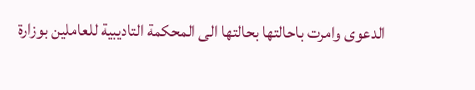الدعوى وامرت باحالتها بحالتها الى المحكمة التاديبية للعاملين بوزارة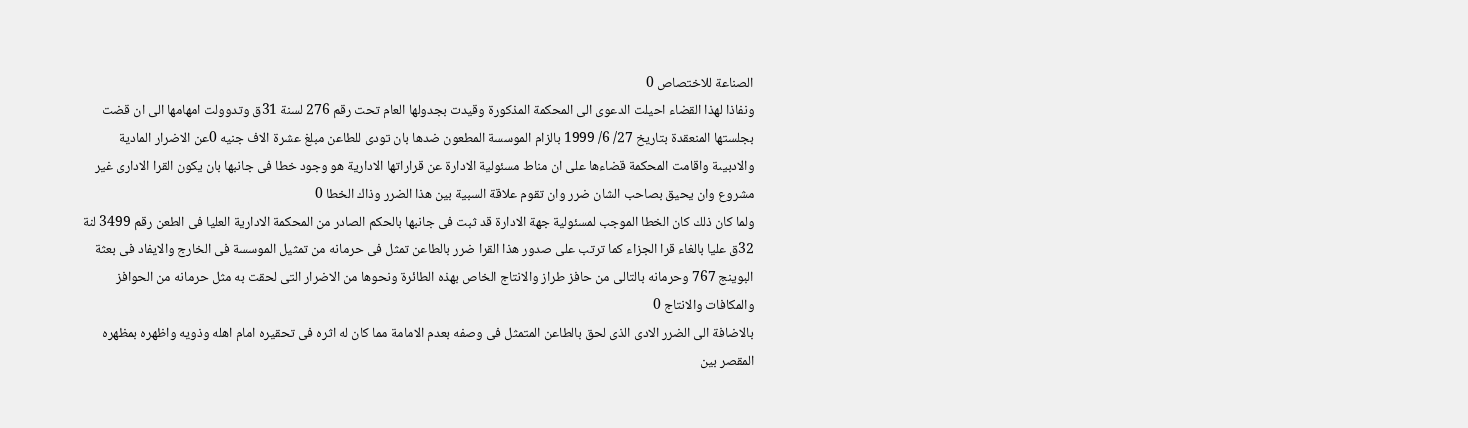الصناعة للاختصاص 0
ونفاذا لهذا القضاء احيلت الدعوى الى المحكمة المذكورة وقيدت بجدولها العام تحت رقم 276 لسنة 31ق وتدوولت امهامها الى ان قضت بجلستها المنعقدة بتاريخ 27/ 6/ 1999 بالزام الموسسة المطعون ضدها بان تودى للطاعن مبلغ عشرة الاف جنيه 0عن الاضرار المادية والادبيىة واقامت المحكمة قضاءها على ان مناط مسئولية الادارة عن قراراتها الادارية هو وجود خطا فى جانبها بان يكون القرا الادارى غير مشروع وان يحيق بصاحب الشان ضرر وان تقوم علاقة السبية بين هذا الضرر وذاك الخطا 0
ولما كان ذلك كان الخطا الموجب لمسئولية جهة الادارة قد ثبت فى جانبها بالحكم الصادر من المحكمة الادارية العليا فى الطعن رقم 3499 لنة 32ق عليا بالغاء قرا الجزاء كما ترتب على صدور هذا القرا ضرر بالطاعن تمثل فى حرمانه من تمثيل الموسسة فى الخارج والايفاد فى بعثة البوينج 767 وحرمانه بالتالى من حافز طراز والانتاج الخاص بهذه الطائرة ونحوها من الاضرار التى لحقت به مثل حرمانه من الحوافز والمكافات والانتاج 0
بالاضافة الى الضرر الادى الذى لحق بالطاعن المتمثل فى وصفه بعدم الامامة مما كان له اثره فى تحقيره امام اهله وذويه واظهره بمظهره المقصر بين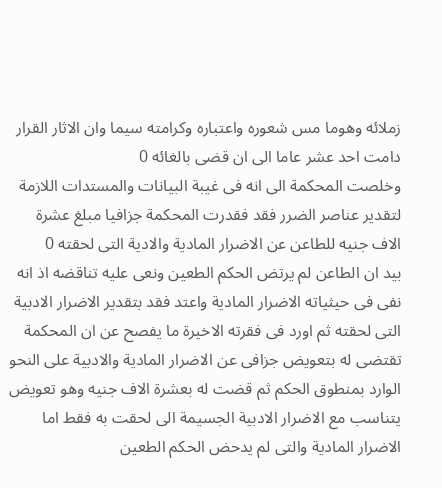زملائه وهوما مس شعوره واعتباره وكرامته سيما وان الاثار القرار دامت احد عشر عاما الى ان قضى بالغائه 0
وخلصت المحكمة الى انه فى غيبة البيانات والمستدات اللازمة لتقدير عناصر الضرر فقد فقدرت المحكمة جزافيا مبلغ عشرة الاف جنيه للطاعن عن الاضرار المادية والادية التى لحقته 0
بيد ان الطاعن لم يرتض الحكم الطعين ونعى عليه تناقضه اذ انه نفى فى حيثياته الاضرار المادية واعتد فقد بتقدير الاضرار الادبية التى لحقته ثم اورد فى فقرته الاخيرة ما يفصح عن ان المحكمة تقتضى له بتعويض جزافى عن الاضرار المادية والادبية على النحو الوارد بمنطوق الحكم ثم قضت له بعشرة الاف جنيه وهو تعويض يتناسب مع الاضرار الادبية الجسيمة الى لحقت به فقط اما الاضرار المادية والتى لم يدحض الحكم الطعين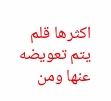اكثرها قلم يتم تعويضه عنها ومن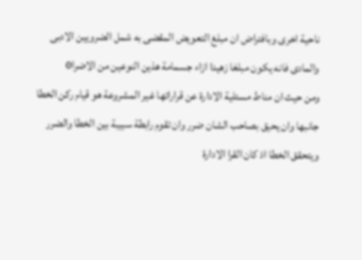ناحية اخرى وبافتراض ان مبلغ التعويض المقضى به شمل الضرويين الادبى والمادى فانه يكون مبلغا زهيدا ازاء جسمامة هذين النوعين من الاضرا0
ومن حيث ان مناط مسئلية الادارة عن قراراتها غير المشروعة هو قيام ركن الخطا جانبها وان يحيق بصاحب الشان ضرر وان تقوم رابطة سبيبة بين الخطا والضرر ويتحقق الخطا اذ كان القرا الادارة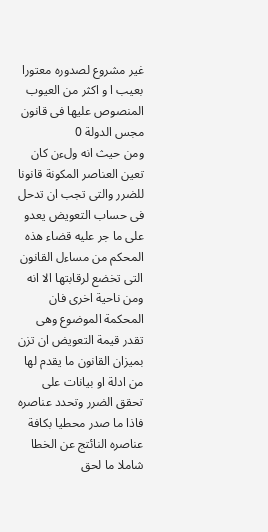غير مشروع لصدوره معتورا بعيب ا و اكثر من العيوب المنصوص عليها فى قانون مجس الدولة 0
ومن حيث انه ولءن كان تعين العناصر المكونة قانونا للضرر والتى تجب ان تدحل فى حساب التعويض يعدو على ما جر عليه قضاء هذه المحكم من مساءل القانون التى تخضع لرقابتها الا انه ومن ناحية اخرى فان المحكمة الموضوع وهى تقدر قيمة التعويض ان تزن بميزان القانون ما يقدم لها من ادلة او بيانات على تحقق الضرر وتحدد عناصره فاذا ما صدر محطيا بكافة عناصره النائتج عن الخطا شاملا ما لحق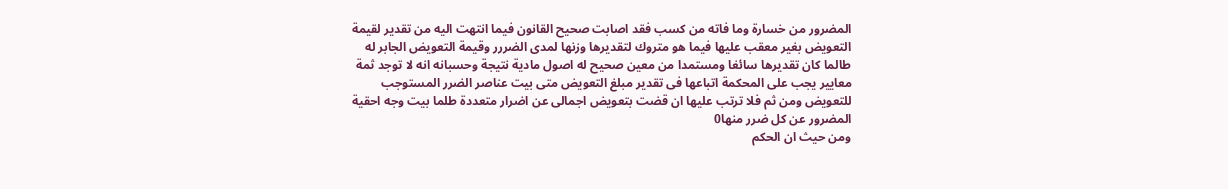المضرور من خسارة وما فاته من كسب فقد اصابت صحيح القانون فيما انتهت اليه من تقدير لقيمة التعويض بغير معقب عليها فيما هو متروك لتقديرها وزنها لمدى الضررر وقيمة التعويض الجابر له طالما كان تقديرها سائغا ومستمدا من معين صحيح له اصول مادية نتيجة وحسبانه انه لا توجد ثمة معايير يجب على المحكمة اتباعها فى تقدير مبلغ التعويض متى بيت عناصر الضرر المستوجب للتعويض ومن ثم فلا ترتب عليها ان قضت بتعويض اجمالى عن اضرار متعددة طلما بيت وجه احقية المضرور عن كل ضرر منها0
ومن حيث ان الحكم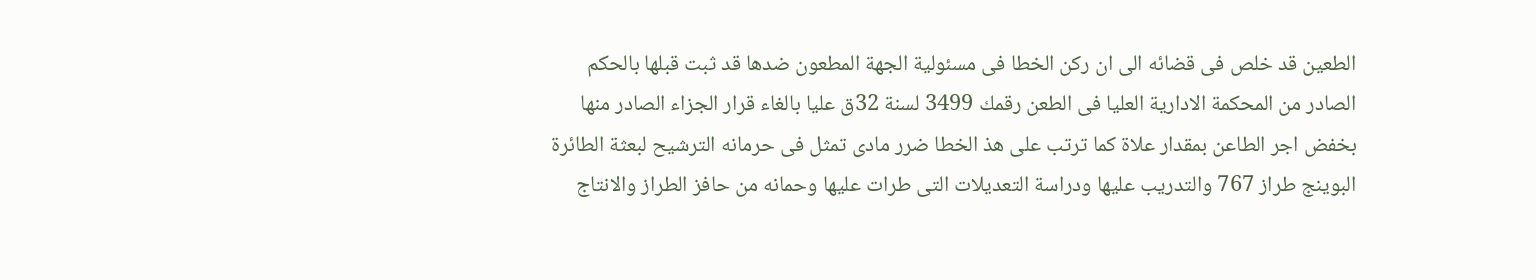الطعين قد خلص فى قضائه الى ان ركن الخطا فى مسئولية الجهة المطعون ضدها قد ثبت قبلها بالحكم الصادر من المحكمة الادارية العليا فى الطعن رقمك 3499 لسنة 32ق عليا بالغاء قرار الجزاء الصادر منها بخفض اجر الطاعن بمقدار علاة كما ترتب على هذ الخطا ضرر مادى تمثل فى حرمانه الترشيح لبعثة الطائرة البوينج طراز 767 والتدريب عليها ودراسة التعديلات التى طرات عليها وحمانه من حافز الطراز والانتاج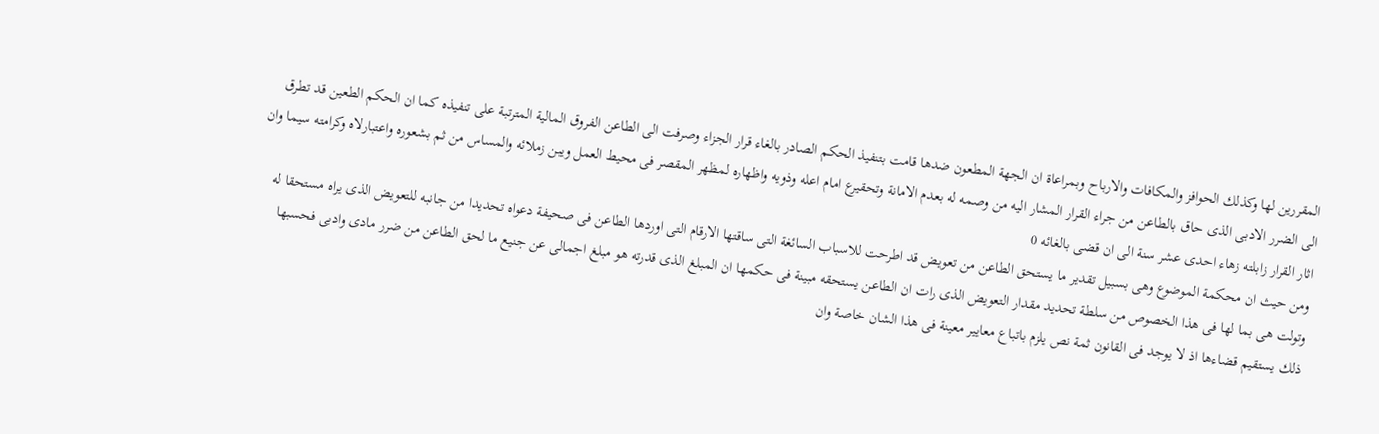المقررين لها وكذلك الحوافز والمكافات والارباح وبمراعاة ان الجهة المطعون ضدها قامت بتنفيذ الحكم الصادر بالغاء قرار الجزاء وصرفت الى الطاعن الفروق المالية المترتبة على تنفيذه كما ان الحكم الطعين قد تطرق الى الضرر الادبى الذى حاق بالطاعن من جراء القرار المشار اليه من وصمه له بعدم الامانة وتحقيرع امام اعله وذويه واظهاره لمظهر المقصر فى محيط العمل ويبن زملائه والمساس من ثم بشعوره واعتبارلاه وكرامته سيما وان اثار القرار زابلته زهاء احدى عشر سنة الى ان قضى بالغائه 0
ومن حيث ان محكمة الموضوع وهى بسبيل تقدير ما يستحق الطاعن من تعويض قد اطرحت للاسباب السائغة التى ساقتها الارقام التى اوردها الطاعن فى صحيفة دعواه تحديدا من جانبه للتعويض الذى يراه مستحقا له وتولت هى بما لها فى هذا الخصوص من سلطة تحديد مقدار التعويض الذى رات ان الطاعن يستحقه مبينة فى حكمها ان المبلغ الذى قدرته هو مبلغ اجمالى عن جنيع ما لحق الطاعن من ضرر مادى وادبى فحسبها ذلك يستقيم قضاءها اذ لا يوجد فى القانون ثمة نص يلزم باتباع معايير معينة فى هذا الشان خاصة وان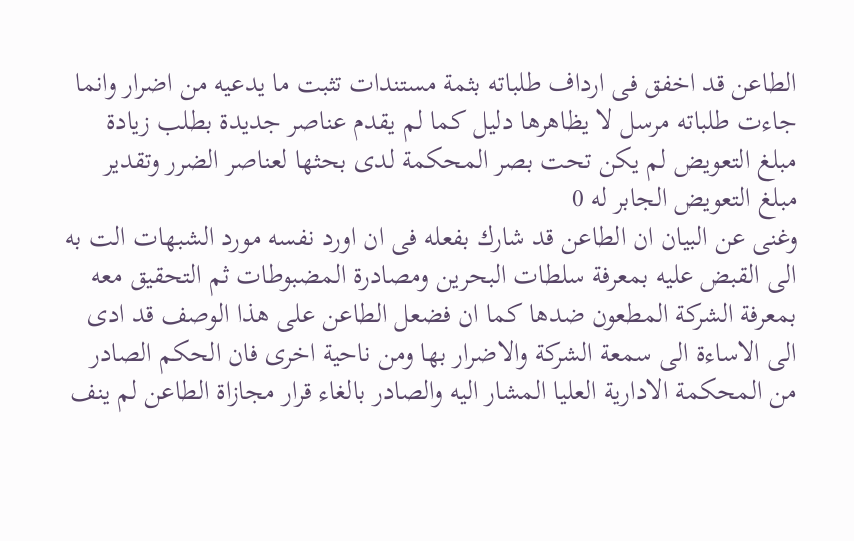الطاعن قد اخفق فى ارداف طلباته بثمة مستندات تثبت ما يدعيه من اضرار وانما جاءت طلباته مرسل لا يظاهرها دليل كما لم يقدم عناصر جديدة بطلب زيادة مبلغ التعويض لم يكن تحت بصر المحكمة لدى بحثها لعناصر الضرر وتقدير مبلغ التعويض الجابر له 0
وغنى عن البيان ان الطاعن قد شارك بفعله فى ان اورد نفسه مورد الشبهات الت به الى القبض عليه بمعرفة سلطات البحرين ومصادرة المضبوطات ثم التحقيق معه بمعرفة الشركة المطعون ضدها كما ان فضعل الطاعن على هذا الوصف قد ادى الى الاساءة الى سمعة الشركة والاضرار بها ومن ناحية اخرى فان الحكم الصادر من المحكمة الادارية العليا المشار اليه والصادر بالغاء قرار مجازاة الطاعن لم ينف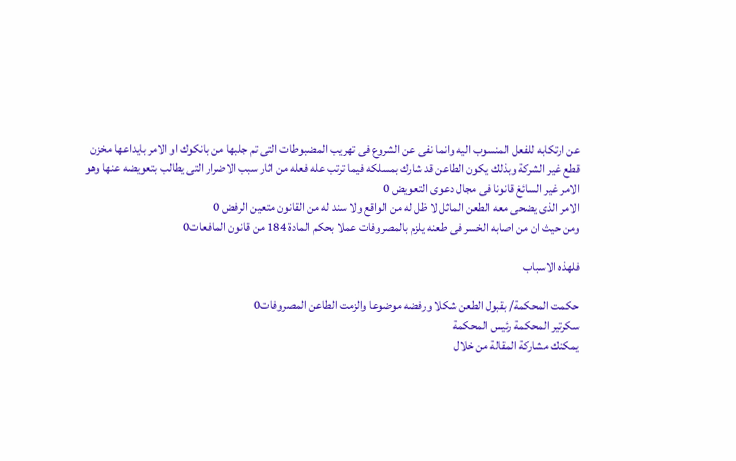عن ارتكابه للفعل المنسوب اليه وانما نفى عن الشروع فى تهريب المضبوطات التى تم جلبها من بانكوك او الامر بايداعها مخزن قطع غير الشركة وبذلك يكون الطاعن قد شارك بمسلكه فيما ترتب عله فعله من اثار سبب الاضرار التى يطالب بتعويضه عنها وهو الامر غير السائغ قانونا فى مجال دعوى التعويض 0
الامر الذى يضحى معه الطعن الماثل لا ظل له من الواقع ولا سند له من القانون متعين الرفض 0
ومن حيث ان من اصابه الخسر فى طعنه يلزم بالمصروفات عملا بحكم المادة 184 من قانون المافعات0

فلهذه الاسباب

حكمت المحكمة/ بقبول الطعن شكلا ورفضه موضوعا والزمت الطاعن المصروفات0
سكرتير المحكمة رئيس المحكمة
يمكنك مشاركة المقالة من خلال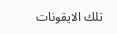تلك الايقونات